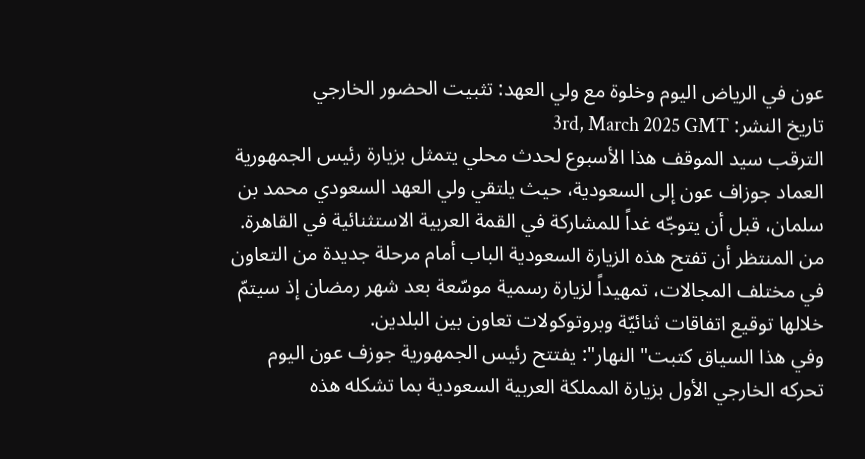عون في الرياض اليوم وخلوة مع ولي العهد: تثبيت الحضور الخارجي
تاريخ النشر: 3rd, March 2025 GMT
الترقب سيد الموقف هذا الأسبوع لحدث محلي يتمثل بزيارة رئيس الجمهورية العماد جوزاف عون إلى السعودية، حيث يلتقي ولي العهد السعودي محمد بن سلمان، قبل أن يتوجّه غداً للمشاركة في القمة العربية الاستثنائية في القاهرة. من المنتظر أن تفتح هذه الزيارة السعودية الباب أمام مرحلة جديدة من التعاون في مختلف المجالات، تمهيداً لزيارة رسمية موسّعة بعد شهر رمضان إذ سيتمّ خلالها توقيع اتفاقات ثنائيّة وبروتوكولات تعاون بين البلدين.
وفي هذا السياق كتبت" النهار": يفتتح رئيس الجمهورية جوزف عون اليوم تحركه الخارجي الأول بزيارة المملكة العربية السعودية بما تشكله هذه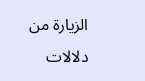الزيارة من دلالات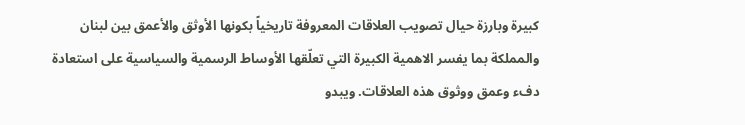كبيرة وبارزة حيال تصويب العلاقات المعروفة تاريخياً بكونها الأوثق والأعمق بين لبنان والمملكة بما يفسر الاهمية الكبيرة التي تعلّقها الأوساط الرسمية والسياسية على استعادة دفء وعمق ووثوق هذه العلاقات. ويبدو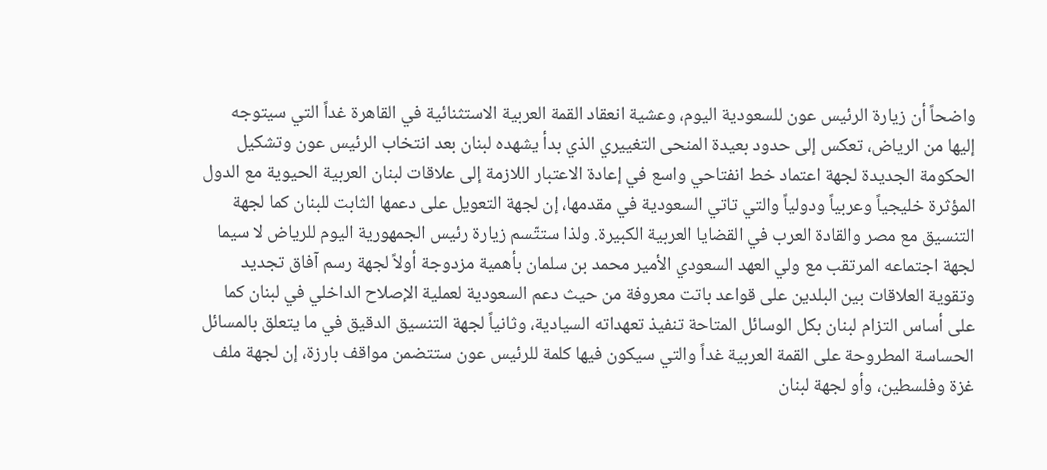واضحاً أن زيارة الرئيس عون للسعودية اليوم، وعشية انعقاد القمة العربية الاستثنائية في القاهرة غداً التي سيتوجه إليها من الرياض، تعكس إلى حدود بعيدة المنحى التغييري الذي بدأ يشهده لبنان بعد انتخاب الرئيس عون وتشكيل الحكومة الجديدة لجهة اعتماد خط انفتاحي واسع في إعادة الاعتبار اللازمة إلى علاقات لبنان العربية الحيوية مع الدول المؤثرة خليجياً وعربياً ودولياً والتي تاتي السعودية في مقدمها، إن لجهة التعويل على دعمها الثابت للبنان كما لجهة التنسيق مع مصر والقادة العرب في القضايا العربية الكبيرة. ولذا ستتّسم زيارة رئيس الجمهورية اليوم للرياض لا سيما لجهة اجتماعه المرتقب مع ولي العهد السعودي الأمير محمد بن سلمان بأهمية مزدوجة أولاً لجهة رسم آفاق تجديد وتقوية العلاقات بين البلدين على قواعد باتت معروفة من حيث دعم السعودية لعملية الإصلاح الداخلي في لبنان كما على أساس التزام لبنان بكل الوسائل المتاحة تنفيذ تعهداته السيادية، وثانياً لجهة التنسيق الدقيق في ما يتعلق بالمسائل الحساسة المطروحة على القمة العربية غداً والتي سيكون فيها كلمة للرئيس عون ستتضمن مواقف بارزة، إن لجهة ملف غزة وفلسطين، وأو لجهة لبنان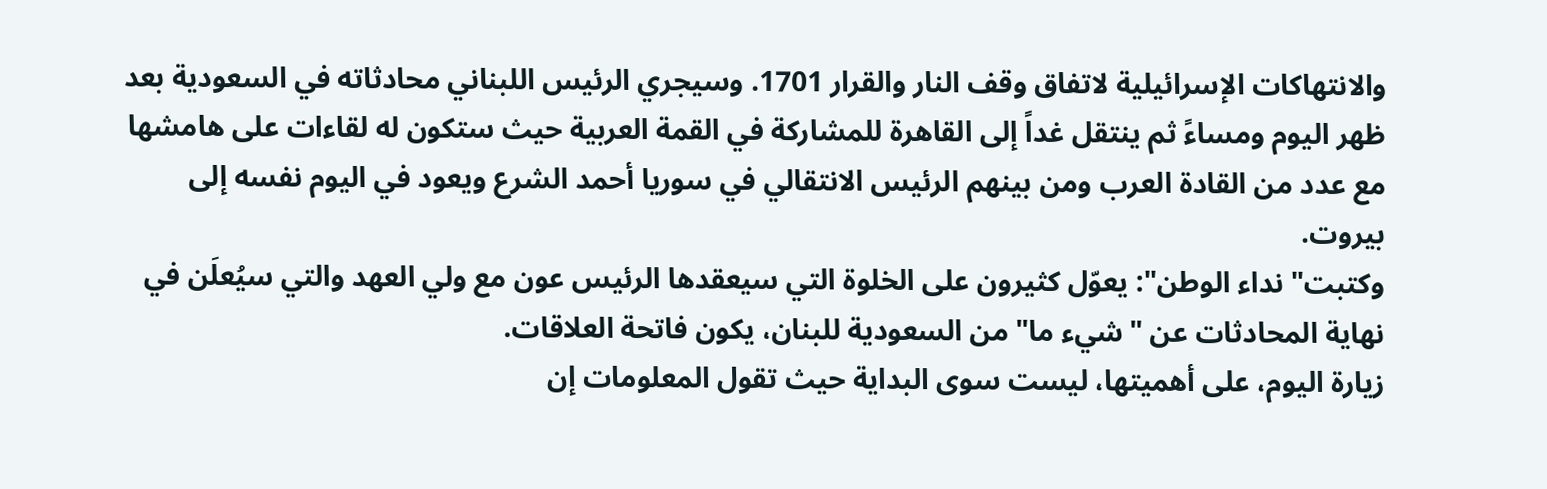والانتهاكات الإسرائيلية لاتفاق وقف النار والقرار 1701. وسيجري الرئيس اللبناني محادثاته في السعودية بعد ظهر اليوم ومساءً ثم ينتقل غداً إلى القاهرة للمشاركة في القمة العربية حيث ستكون له لقاءات على هامشها مع عدد من القادة العرب ومن بينهم الرئيس الانتقالي في سوريا أحمد الشرع ويعود في اليوم نفسه إلى بيروت.
وكتبت" نداء الوطن": يعوّل كثيرون على الخلوة التي سيعقدها الرئيس عون مع ولي العهد والتي سيُعلَن في نهاية المحادثات عن "شيء ما" من السعودية للبنان، يكون فاتحة العلاقات.
زيارة اليوم، على أهميتها، ليست سوى البداية حيث تقول المعلومات إن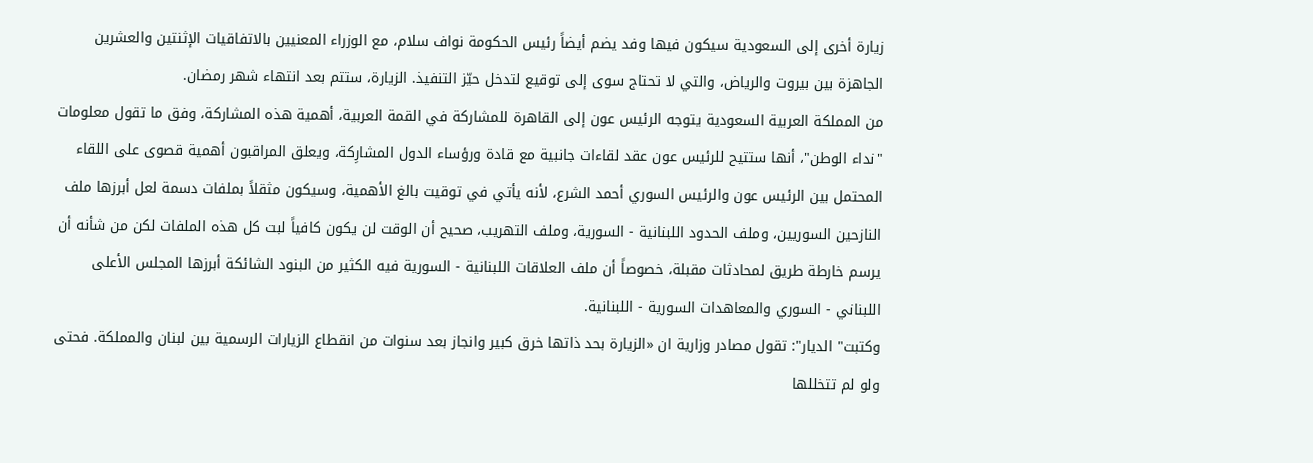زيارة أخرى إلى السعودية سيكون فيها وفد يضم أيضاً رئيس الحكومة نواف سلام، مع الوزراء المعنيين بالاتفاقيات الإثنتين والعشرين الجاهزة بين بيروت والرياض، والتي لا تحتاج سوى إلى توقيع لتدخل حيّز التنفيذ. الزيارة، ستتم بعد انتهاء شهر رمضان.
من المملكة العربية السعودية يتوجه الرئيس عون إلى القاهرة للمشاركة في القمة العربية، أهمية هذه المشاركة، وفق ما تقول معلومات "نداء الوطن"، أنها ستتيح للرئيس عون عقد لقاءات جانبية مع قادة ورؤساء الدول المشارِكة، ويعلق المراقبون أهمية قصوى على اللقاء المحتمل بين الرئيس عون والرئيس السوري أحمد الشرع، لأنه يأتي في توقيت بالغ الأهمية، وسيكون مثقلاً بملفات دسمة لعل أبرزها ملف النازحين السوريين، وملف الحدود اللبنانية - السورية، وملف التهريب، صحيح أن الوقت لن يكون كافياً لبت كل هذه الملفات لكن من شأنه أن يرسم خارطة طريق لمحادثات مقبلة، خصوصاً أن ملف العلاقات اللبنانية - السورية فيه الكثير من البنود الشائكة أبرزها المجلس الأعلى اللبناني - السوري والمعاهدات السورية - اللبنانية.
وكتبت" الديار": تقول مصادر وزارية ان «الزيارة بحد ذاتها خرق كبير وانجاز بعد سنوات من انقطاع الزيارات الرسمية بين لبنان والمملكة. فحتى ولو لم تتخللها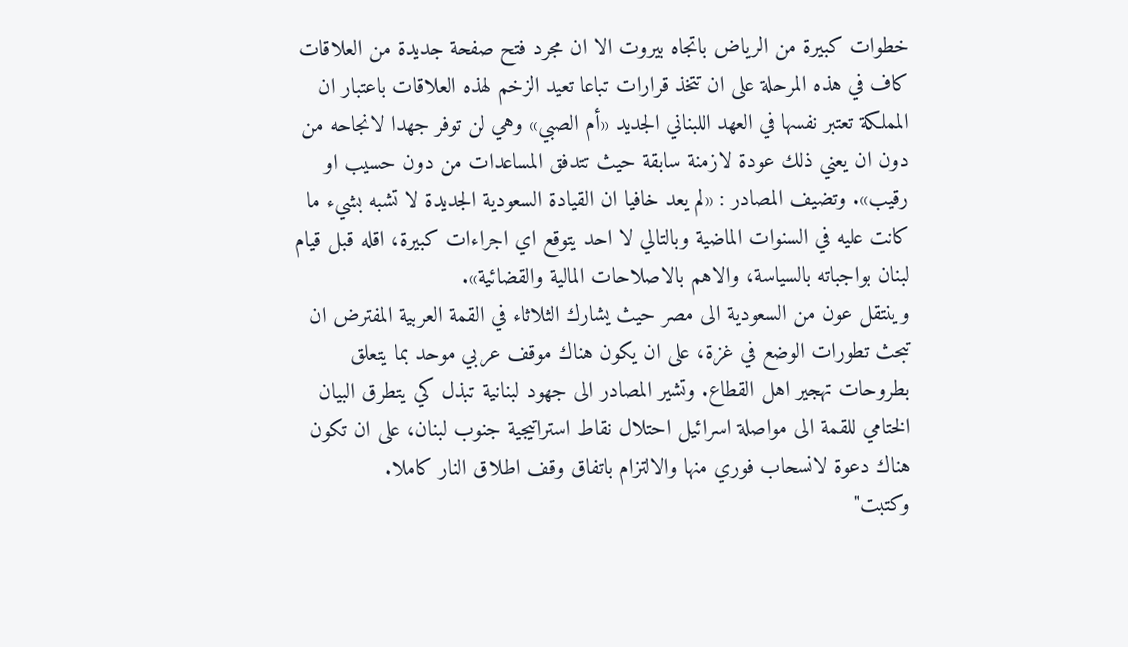خطوات كبيرة من الرياض باتجاه بيروت الا ان مجرد فتح صفحة جديدة من العلاقات كاف في هذه المرحلة على ان تتخذ قرارات تباعا تعيد الزخم لهذه العلاقات باعتبار ان المملكة تعتبر نفسها في العهد اللبناني الجديد «أم الصبي» وهي لن توفر جهدا لانجاحه من دون ان يعني ذلك عودة لازمنة سابقة حيث تتدفق المساعدات من دون حسيب او رقيب». وتضيف المصادر : «لم يعد خافيا ان القيادة السعودية الجديدة لا تشبه بشيء ما كانت عليه في السنوات الماضية وبالتالي لا احد يتوقع اي اجراءات كبيرة، اقله قبل قيام لبنان بواجباته بالسياسة، والاهم بالاصلاحات المالية والقضائية».
وينتقل عون من السعودية الى مصر حيث يشارك الثلاثاء في القمة العربية المفترض ان تبحث تطورات الوضع في غزة، على ان يكون هناك موقف عربي موحد بما يتعلق بطروحات تهجير اهل القطاع. وتشير المصادر الى جهود لبنانية تبذل كي يتطرق البيان الختامي للقمة الى مواصلة اسرائيل احتلال نقاط استراتيجية جنوب لبنان، على ان تكون هناك دعوة لانسحاب فوري منها والالتزام باتفاق وقف اطلاق النار كاملا.
وكتبت"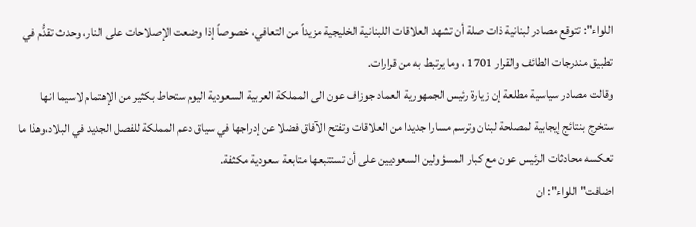اللواء": تتوقع مصادر لبنانية ذات صلة أن تشهد العلاقات اللبنانية الخليجية مزيداً من التعافي، خصوصاً إذا وضعت الإصلاحات على النار، وحدث تقدُّم في تطبيق مندرجات الطائف والقرار 1701 ، وما يرتبط به من قرارات.
وقالت مصادر سياسية مطلعة إن زيارة رئيس الجمهورية العماد جوزاف عون الى المملكة العربية السعودية اليوم ستحاط بكثير من الإهتمام لاسيما انها ستخرج بنتائج إيجابية لمصلحة لبنان وترسم مسارا جديدا من العلاقات وتفتح الآفاق فضلا عن إدراجها في سياق دعم المملكة للفصل الجديد في البلاد،وهذا ما تعكسه محادثات الرئيس عون مع كبار المسؤولين السعوديين على أن تستتبعها متابعة سعودية مكثفة.
اضافت" اللواء": ان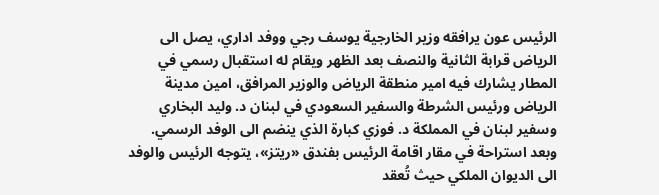الرئيس عون يرافقه وزير الخارجية يوسف رجي ووفد اداري، يصل الى الرياض قرابة الثانية والنصف بعد الظهر ويقام له استقبال رسمي في المطار يشارك فيه امير منطقة الرياض والوزير المرافق، امين مدينة الرياض ورئيس الشرطة والسفير السعودي في لبنان د. وليد البخاري وسفير لبنان في المملكة د. فوزي كبارة الذي ينضم الى الوفد الرسمي.
وبعد استراحة في مقار اقامة الرئيس بفندق «ريتز»، يتوجه الرئيس والوفد الى الديوان الملكي حيث تُعقد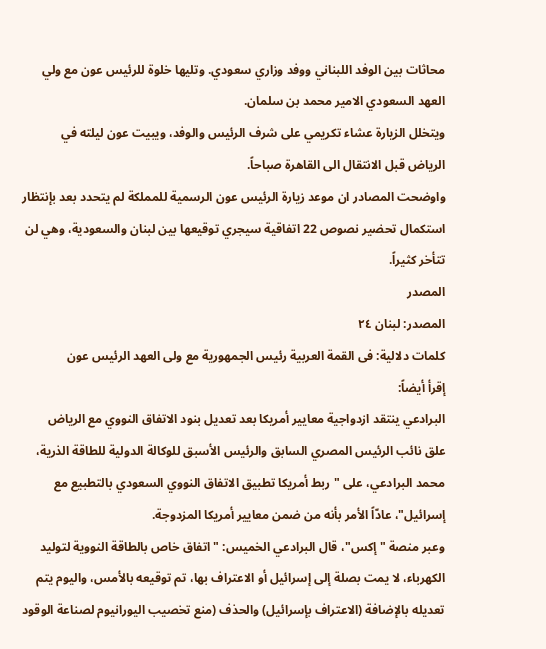محاثات بين الوفد اللبناني ووفد وزاري سعودي. وتليها خلوة للرئيس عون مع ولي العهد السعودي الامير محمد بن سلمان.
ويتخلل الزيارة عشاء تكريمي على شرف الرئيس والوفد، ويبيت عون ليلته في الرياض قبل الانتقال الى القاهرة صباحاً.
واوضحت المصادر ان موعد زيارة الرئيس عون الرسمية للمملكة لم يتحدد بعد بإنتظار استكمال تحضير نصوص 22 اتفاقية سيجري توقيعها بين لبنان والسعودية، وهي لن تتأخر كثيراً.
المصدر
المصدر: لبنان ٢٤
كلمات دلالية: فی القمة العربیة رئیس الجمهوریة مع ولی العهد الرئیس عون
إقرأ أيضاً:
البرادعي ينتقد ازدواجية معايير أمريكا بعد تعديل بنود الاتفاق النووي مع الرياض
علق نائب الرئيس المصري السابق والرئيس الأسبق للوكالة الدولية للطاقة الذرية، محمد البرادعي، على "ربط أمريكا تطبيق الاتفاق النووي السعودي بالتطبيع مع إسرائيل"، عادّاً الأمر بأنه من ضمن معايير أمريكا المزدوجة.
وعبر منصة "إكس"، قال البرادعي الخميس: "اتفاق خاص بالطاقة النووية لتوليد الكهرباء، لا يمت بصلة إلى إسرائيل أو الاعتراف بها، تم توقيعه بالأمس، واليوم يتم تعديله بالإضافة (الاعتراف بإسرائيل) والحذف (منع تخصيب اليورانيوم لصناعة الوقود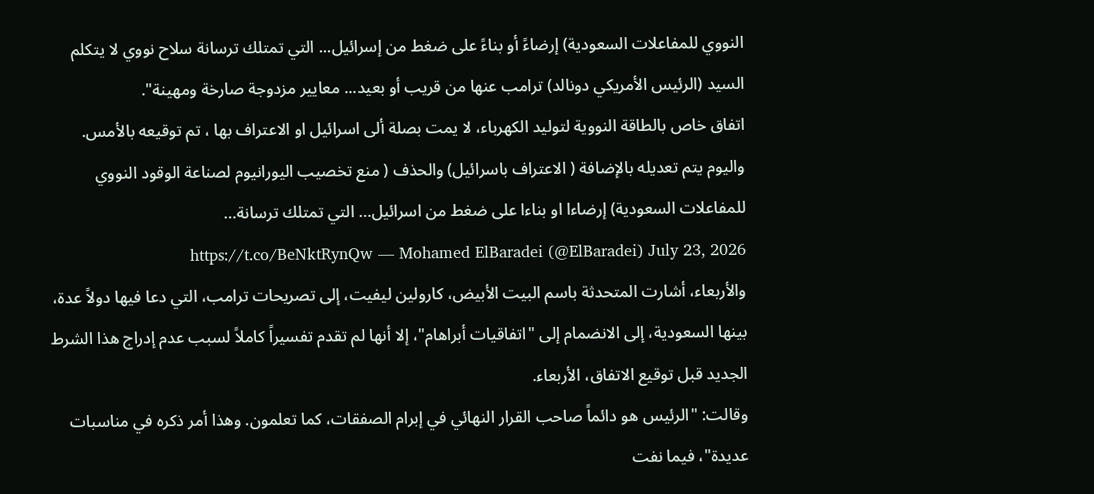النووي للمفاعلات السعودية) إرضاءً أو بناءً على ضغط من إسرائيل... التي تمتلك ترسانة سلاح نووي لا يتكلم السيد (الرئيس الأمريكي دونالد) ترامب عنها من قريب أو بعيد... معايير مزدوجة صارخة ومهينة".
اتفاق خاص بالطاقة النووية لتوليد الكهرباء، لا يمت بصلة ألى اسرائيل او الاعتراف بها ، تم توقيعه بالأمس. واليوم يتم تعديله بالإضافة ( الاعتراف باسرائيل) والحذف ( منع تخصيب اليورانيوم لصناعة الوقود النووي للمفاعلات السعودية) إرضاءا او بناءا على ضغط من اسرائيل… التي تمتلك ترسانة… https://t.co/BeNktRynQw — Mohamed ElBaradei (@ElBaradei) July 23, 2026
والأربعاء، أشارت المتحدثة باسم البيت الأبيض، كارولين ليفيت، إلى تصريحات ترامب، التي دعا فيها دولاً عدة، بينها السعودية، إلى الانضمام إلى "اتفاقيات أبراهام"، إلا أنها لم تقدم تفسيراً كاملاً لسبب عدم إدراج هذا الشرط الجديد قبل توقيع الاتفاق، الأربعاء.
وقالت: "الرئيس هو دائماً صاحب القرار النهائي في إبرام الصفقات، كما تعلمون. وهذا أمر ذكره في مناسبات عديدة"، فيما نفت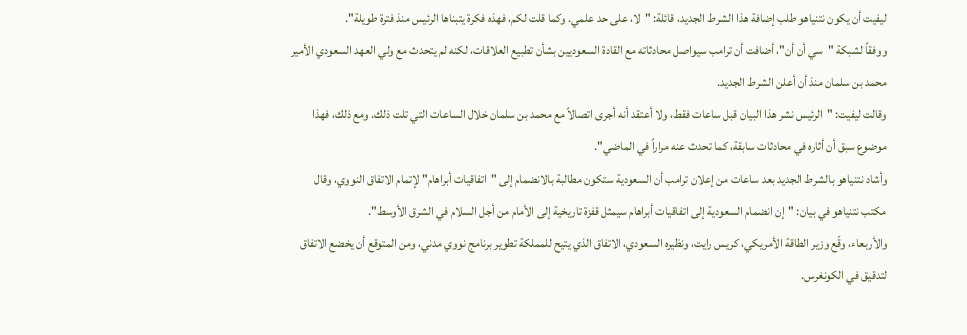ليفيت أن يكون نتنياهو طلب إضافة هذا الشرط الجديد، قائلة: "لا، على حد علمي. وكما قلت لكم، فهذه فكرة يتبناها الرئيس منذ فترة طويلة".
ووفقاً لشبكة "سي أن أن"، أضافت أن ترامب سيواصل محادثاته مع القادة السعوديين بشأن تطبيع العلاقات، لكنه لم يتحدث مع ولي العهد السعودي الأمير محمد بن سلمان منذ أن أعلن الشرط الجديد.
وقالت ليفيت: "الرئيس نشر هذا البيان قبل ساعات فقط، ولا أعتقد أنه أجرى اتصالاً مع محمد بن سلمان خلال الساعات التي تلت ذلك. ومع ذلك، فهذا موضوع سبق أن أثاره في محادثات سابقة، كما تحدث عنه مراراً في الماضي".
وأشاد نتنياهو بالشرط الجديد بعد ساعات من إعلان ترامب أن السعودية ستكون مطالبة بالانضمام إلى "اتفاقيات أبراهام" لإتمام الاتفاق النووي، وقال مكتب نتنياهو في بيان: "إن انضمام السعودية إلى اتفاقيات أبراهام سيمثل قفزة تاريخية إلى الأمام من أجل السلام في الشرق الأوسط".
والأربعاء، وقّع وزير الطاقة الأمريكي، كريس رايت، ونظيره السعودي، الاتفاق الذي يتيح للمملكة تطوير برنامج نووي مدني، ومن المتوقع أن يخضع الاتفاق لتدقيق في الكونغرس.